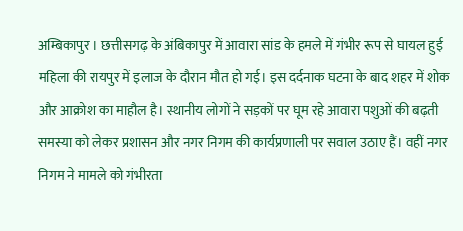अम्बिकापुर । छत्तीसगढ़ के अंबिकापुर में आवारा सांड के हमले में गंभीर रूप से घायल हुई महिला की रायपुर में इलाज के दौरान मौत हो गई। इस दर्दनाक घटना के बाद शहर में शोक और आक्रोश का माहौल है। स्थानीय लोगों ने सड़कों पर घूम रहे आवारा पशुओं की बढ़ती समस्या को लेकर प्रशासन और नगर निगम की कार्यप्रणाली पर सवाल उठाए हैं। वहीं नगर निगम ने मामले को गंभीरता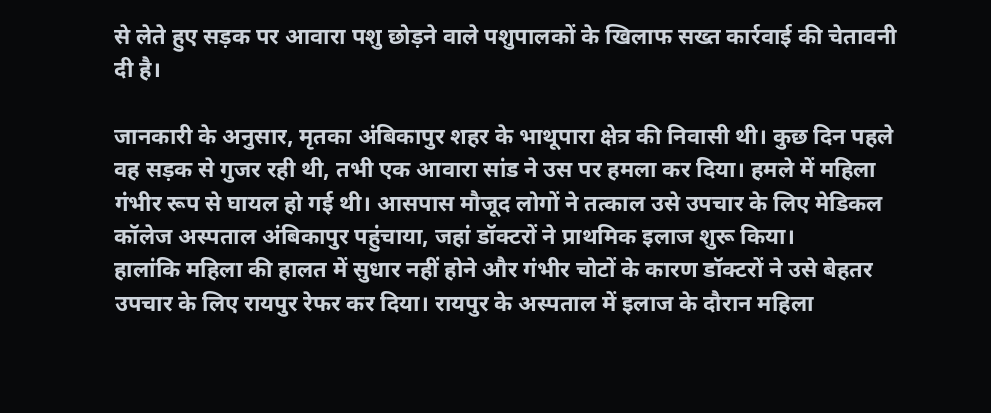से लेते हुए सड़क पर आवारा पशु छोड़ने वाले पशुपालकों के खिलाफ सख्त कार्रवाई की चेतावनी दी है।

जानकारी के अनुसार, मृतका अंबिकापुर शहर के भाथूपारा क्षेत्र की निवासी थी। कुछ दिन पहले वह सड़क से गुजर रही थी, तभी एक आवारा सांड ने उस पर हमला कर दिया। हमले में महिला गंभीर रूप से घायल हो गई थी। आसपास मौजूद लोगों ने तत्काल उसे उपचार के लिए मेडिकल कॉलेज अस्पताल अंबिकापुर पहुंचाया, जहां डॉक्टरों ने प्राथमिक इलाज शुरू किया।
हालांकि महिला की हालत में सुधार नहीं होने और गंभीर चोटों के कारण डॉक्टरों ने उसे बेहतर उपचार के लिए रायपुर रेफर कर दिया। रायपुर के अस्पताल में इलाज के दौरान महिला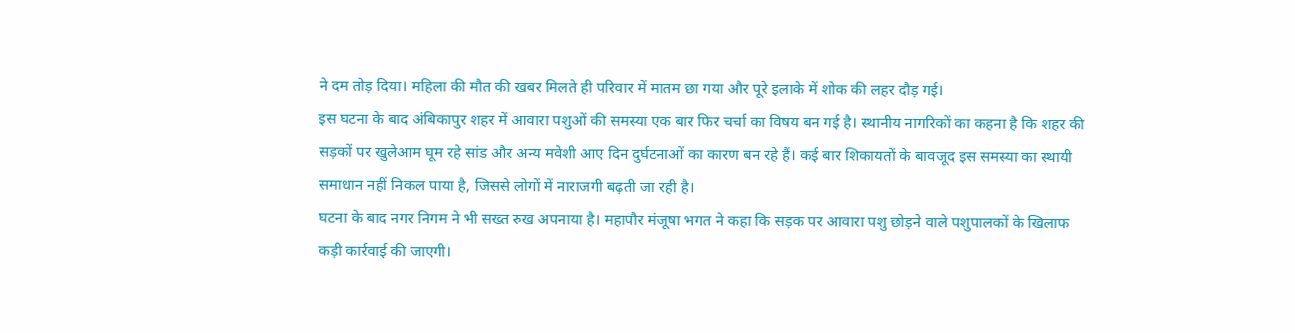ने दम तोड़ दिया। महिला की मौत की खबर मिलते ही परिवार में मातम छा गया और पूरे इलाके में शोक की लहर दौड़ गई।
इस घटना के बाद अंबिकापुर शहर में आवारा पशुओं की समस्या एक बार फिर चर्चा का विषय बन गई है। स्थानीय नागरिकों का कहना है कि शहर की सड़कों पर खुलेआम घूम रहे सांड और अन्य मवेशी आए दिन दुर्घटनाओं का कारण बन रहे हैं। कई बार शिकायतों के बावजूद इस समस्या का स्थायी समाधान नहीं निकल पाया है, जिससे लोगों में नाराजगी बढ़ती जा रही है।
घटना के बाद नगर निगम ने भी सख्त रुख अपनाया है। महापौर मंजूषा भगत ने कहा कि सड़क पर आवारा पशु छोड़ने वाले पशुपालकों के खिलाफ कड़ी कार्रवाई की जाएगी।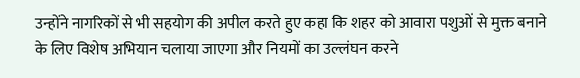उन्होंने नागरिकों से भी सहयोग की अपील करते हुए कहा कि शहर को आवारा पशुओं से मुक्त बनाने के लिए विशेष अभियान चलाया जाएगा और नियमों का उल्लंघन करने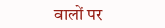वालों पर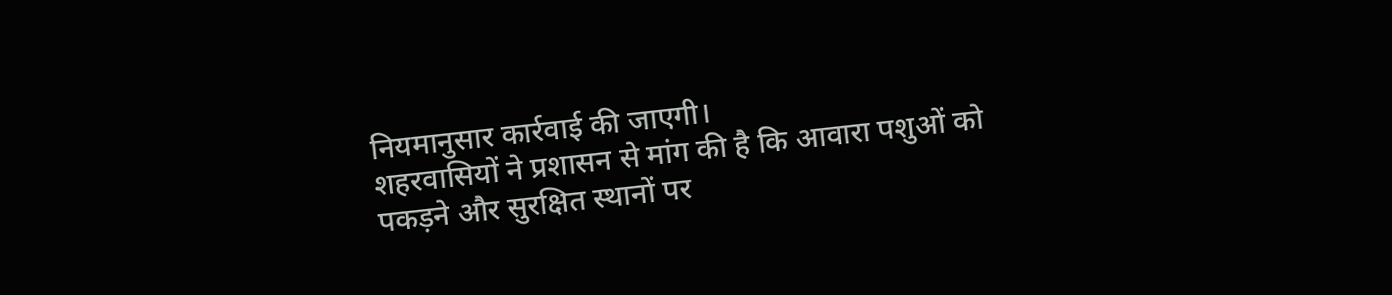नियमानुसार कार्रवाई की जाएगी।
शहरवासियों ने प्रशासन से मांग की है कि आवारा पशुओं को पकड़ने और सुरक्षित स्थानों पर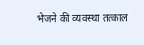भेजने की व्यवस्था तत्काल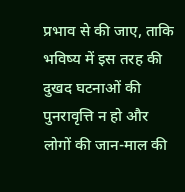प्रभाव से की जाए, ताकि भविष्य में इस तरह की दुखद घटनाओं की पुनरावृत्ति न हो और लोगों की जान-माल की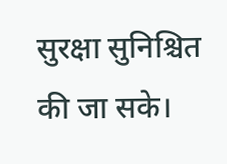सुरक्षा सुनिश्चित की जा सके।